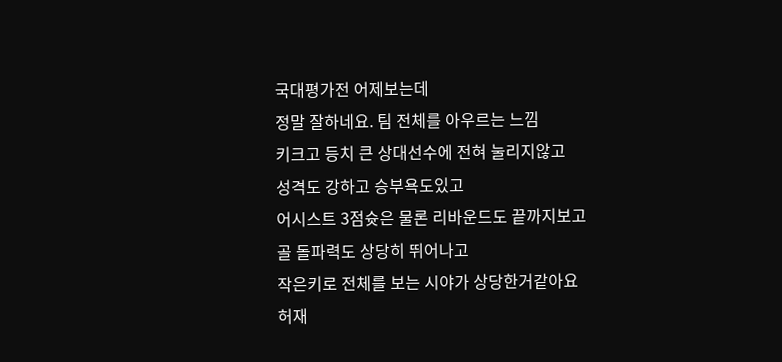국대평가전 어제보는데
정말 잘하네요. 팀 전체를 아우르는 느낌
키크고 등치 큰 상대선수에 전혀 눌리지않고
성격도 강하고 승부욕도있고
어시스트 3점슛은 물론 리바운드도 끝까지보고
골 돌파력도 상당히 뛰어나고
작은키로 전체를 보는 시야가 상당한거같아요
허재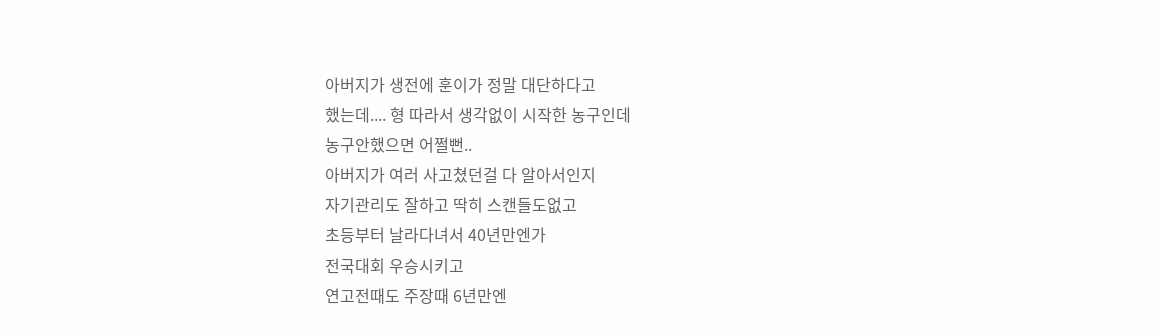아버지가 생전에 훈이가 정말 대단하다고
했는데.... 형 따라서 생각없이 시작한 농구인데
농구안했으면 어쩔뻔..
아버지가 여러 사고쳤던걸 다 알아서인지
자기관리도 잘하고 딱히 스캔들도없고
초등부터 날라다녀서 40년만엔가
전국대회 우승시키고
연고전때도 주장때 6년만엔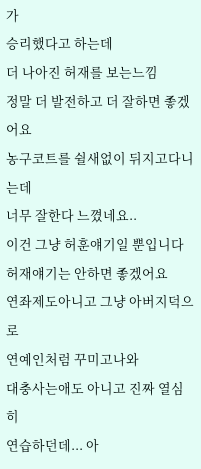가
승리했다고 하는데
더 나아진 허재를 보는느낌
정말 더 발전하고 더 잘하면 좋겠어요
농구코트를 쉴새없이 뒤지고다니는데
너무 잘한다 느꼈네요..
이건 그냥 허훈얘기일 뿐입니다
허재얘기는 안하면 좋겠어요
연좌제도아니고 그냥 아버지덕으로
연예인처럼 꾸미고나와
대충사는애도 아니고 진짜 열심히
연습하던데... 아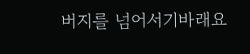버지를 넘어서기바래요